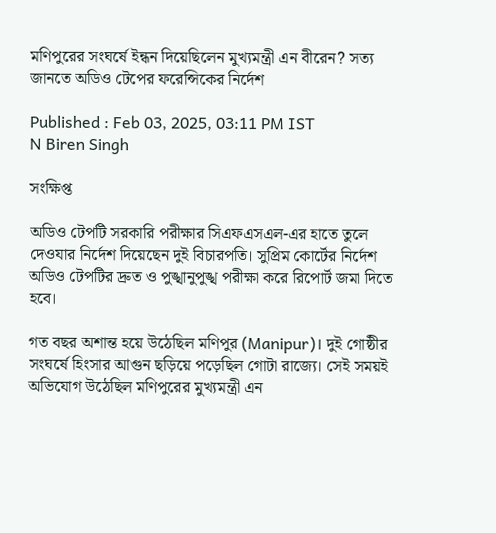মণিপুরের সংঘর্ষে ইন্ধন দিয়েছিলেন মুখ্যমন্ত্রী এন বীরেন? সত্য জানতে অডিও টেপের ফরেন্সিকের নির্দেশ

Published : Feb 03, 2025, 03:11 PM IST
N Biren Singh

সংক্ষিপ্ত

অডিও টেপটি সরকারি পরীক্ষার সিএফএসএল-এর হাতে তুলে দেওযার নির্দেশ দিয়েছেন দুই বিচারপতি। সুপ্রিম কোর্টের নির্দেশ অডিও টেপটির দ্রুত ও পুঙ্খানুপুঙ্খ পরীক্ষা করে রিপোর্ট জমা দিতে হবে।

গত বছর অশান্ত হয়ে উঠেছিল মণিপুর (Manipur)। দুই গোষ্ঠীর সংঘর্ষে হিংসার আগুন ছড়িয়ে পড়েছিল গোটা রাজ্যে। সেই সময়ই অভিযোগ উঠেছিল মণিপুরের মুখ্যমন্ত্রী এন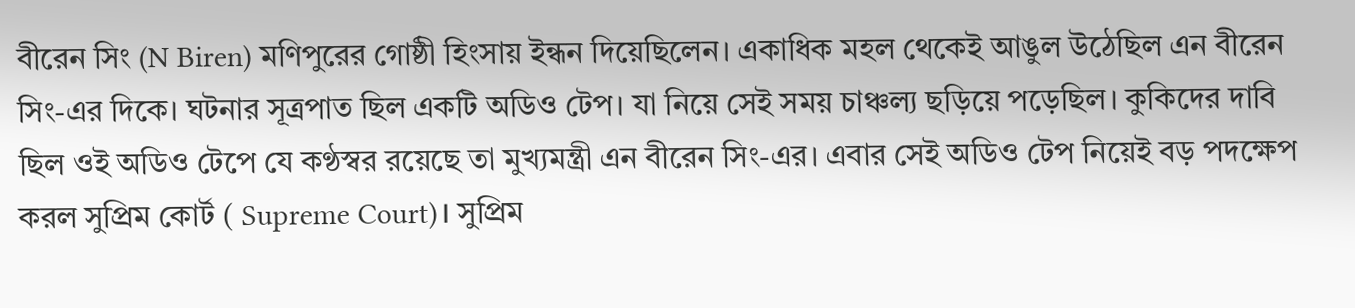বীরেন সিং (N Biren) মণিপুরের গোষ্ঠী হিংসায় ইন্ধন দিয়েছিলেন। একাধিক মহল থেকেই আঙুল উঠেছিল এন বীরেন সিং-এর দিকে। ঘটনার সূত্রপাত ছিল একটি অডিও টেপ। যা নিয়ে সেই সময় চাঞ্চল্য ছড়িয়ে পড়েছিল। কুকিদের দাবি ছিল ওই অডিও টেপে যে কণ্ঠস্বর রয়েছে তা মুখ্যমন্ত্রী এন বীরেন সিং-এর। এবার সেই অডিও টেপ নিয়েই বড় পদক্ষেপ করল সুপ্রিম কোর্ট ( Supreme Court)। সুপ্রিম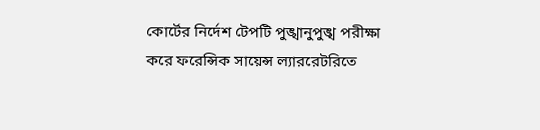কোর্টের নির্দেশ টেপটি পুঙ্খানুপুঙ্খ পরীক্ষা করে ফরেন্সিক সায়েন্স ল্যাররেটরিতে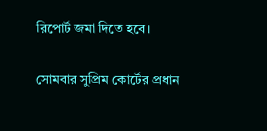রিপোর্ট জমা দিতে হবে।

সোমবার সুপ্রিম কোর্টের প্রধান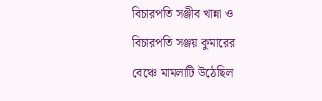বিচারপতি সঞ্জীব খান্না ও বিচারপতি সঞ্জয় কুমারের বেঞ্চে মামলাটি উঠেছিল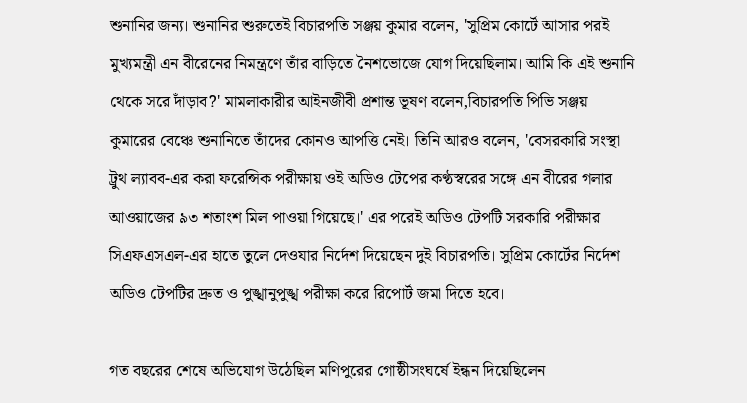শুনানির জন্য। শুনানির শুরুতেই বিচারপতি সঞ্জয় কুমার বলেন, 'সুপ্রিম কোর্টে আসার পরই মুখ্যমন্ত্রী এন বীরেনের নিমন্ত্রণে তাঁর বাড়িতে নৈশভোজে যোগ দিয়েছিলাম। আমি কি এই শুনানি থেকে সরে দাঁড়াব?' মামলাকারীর আইনজীবী প্রশান্ত ভূষণ বলেন,বিচারপতি পিভি সঞ্জয় কুমারের বেঞ্চে শুনানিতে তাঁদের কোনও আপত্তি নেই। তিনি আরও বলেন, 'বেসরকারি সংস্থা ট্রুথ ল্যাবব-এর করা ফরেন্সিক পরীক্ষায় ওই অডিও টেপের কণ্ঠস্বরের সঙ্গে এন বীরের গলার আওয়াজের ৯৩ শতাংশ মিল পাওয়া গিয়েছে।' এর পরেই অডিও টেপটি সরকারি পরীক্ষার সিএফএসএল-এর হাতে তুলে দেওযার নির্দেশ দিয়েছেন দুই বিচারপতি। সুপ্রিম কোর্টের নির্দেশ অডিও টেপটির দ্রুত ও পুঙ্খানুপুঙ্খ পরীক্ষা করে রিপোর্ট জমা দিতে হবে।

গত বছরের শেষে অভিযোগ উঠেছিল মণিপুরের গোষ্ঠীসংঘর্ষে ইন্ধন দিয়েছিলেন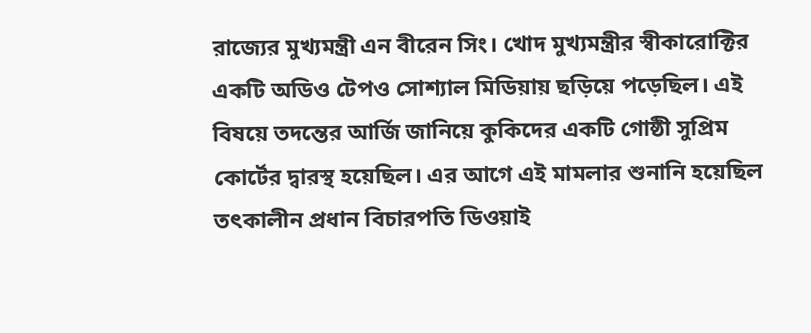রাজ্যের মুখ্যমন্ত্রী এন বীরেন সিং। খোদ মুখ্যমন্ত্রীর স্বীকারোক্টির একটি অডিও টেপও সোশ্যাল মিডিয়ায় ছড়িয়ে পড়েছিল। এই বিষয়ে তদন্তের আর্জি জানিয়ে কুকিদের একটি গোষ্ঠী সুপ্রিম কোর্টের দ্বারস্থ হয়েছিল। এর আগে এই মামলার শুনানি হয়েছিল তৎকালীন প্রধান বিচারপতি ডিওয়াই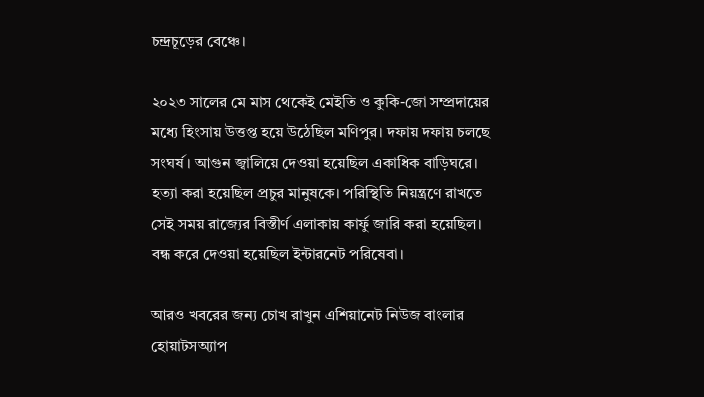চন্দ্রচূড়ের বেঞ্চে।

২০২৩ সালের মে মাস থেকেই মেইতি ও কুকি-জো সম্প্রদায়ের মধ্যে হিংসায় উত্তপ্ত হয়ে উঠেছিল মণিপুর। দফায় দফায় চলছে সংঘর্ষ। আগুন জ্বালিয়ে দেওয়া হয়েছিল একাধিক বাড়িঘরে। হত্যা করা হয়েছিল প্রচুর মানুষকে। পরিস্থিতি নিয়ন্ত্রণে রাখতে সেই সময় রাজ্যের বিস্তীর্ণ এলাকায় কার্ফু জারি করা হয়েছিল। বন্ধ করে দেওয়া হয়েছিল ইন্টারনেট পরিষেবা।

আরও খবরের জন্য চোখ রাখুন এশিয়ানেট নিউজ বাংলার হোয়াটসঅ্যাপ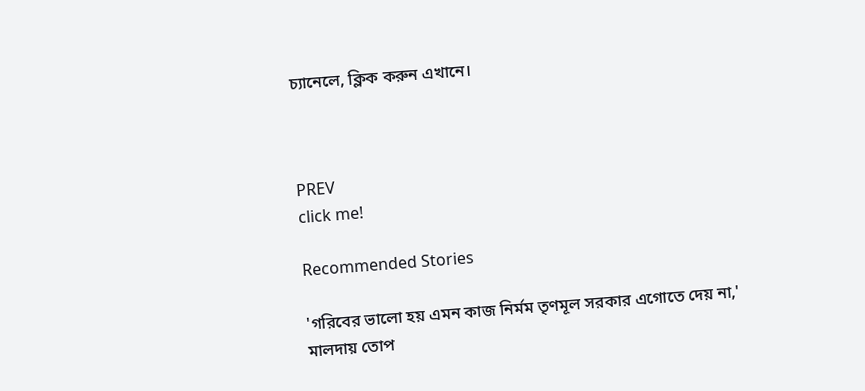চ্যানেলে, ক্লিক করুন এখানে।



PREV
click me!

Recommended Stories

'গরিবের ভালো হয় এমন কাজ নির্মম তৃণমূল সরকার এগোতে দেয় না,' মালদায় তোপ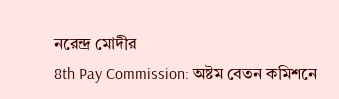নরেন্দ্র মোদীর
8th Pay Commission: অষ্টম বেতন কমিশনে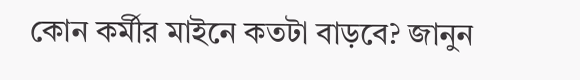কোন কর্মীর মাইনে কতটা বাড়বে? জানুন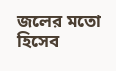জলের মতো হিসেব